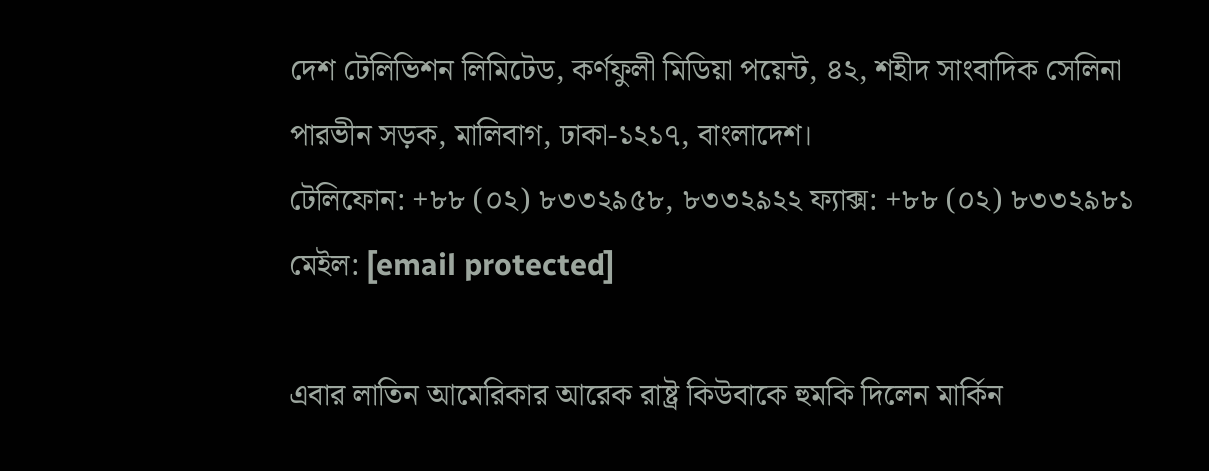দেশ টেলিভিশন লিমিটেড, কর্ণফুলী মিডিয়া পয়েন্ট, ৪২, শহীদ সাংবাদিক সেলিনা পারভীন সড়ক, মালিবাগ, ঢাকা-১২১৭, বাংলাদেশ।
টেলিফোন: +৮৮ (০২) ৮৩৩২৯৫৮, ৮৩৩২৯২২ ফ্যাক্স: +৮৮ (০২) ৮৩৩২৯৮১ মেইল: [email protected]

এবার লাতিন আমেরিকার আরেক রাষ্ট্র কিউবাকে হুমকি দিলেন মার্কিন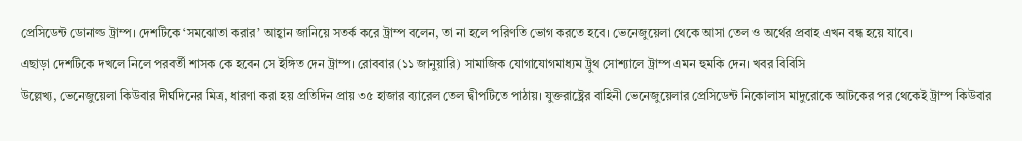প্রেসিডেন্ট ডোনাল্ড ট্রাম্প। দেশটিকে ‘সমঝোতা করার’ আহ্বান জানিয়ে সতর্ক করে ট্রাম্প বলেন, তা না হলে পরিণতি ভোগ করতে হবে। ভেনেজুয়েলা থেকে আসা তেল ও অর্থের প্রবাহ এখন বন্ধ হয়ে যাবে।
এছাড়া দেশটিকে দখলে নিলে পরবর্তী শাসক কে হবেন সে ইঙ্গিত দেন ট্রাম্প। রোববার (১১ জানুয়ারি) সামাজিক যোগাযোগমাধ্যম ট্রুথ সোশ্যালে ট্রাম্প এমন হুমকি দেন। খবর বিবিসি
উল্লেখ্য, ভেনেজুয়েলা কিউবার দীর্ঘদিনের মিত্র, ধারণা করা হয় প্রতিদিন প্রায় ৩৫ হাজার ব্যারেল তেল দ্বীপটিতে পাঠায়। যুক্তরাষ্ট্রের বাহিনী ভেনেজুয়েলার প্রেসিডেন্ট নিকোলাস মাদুরোকে আটকের পর থেকেই ট্রাম্প কিউবার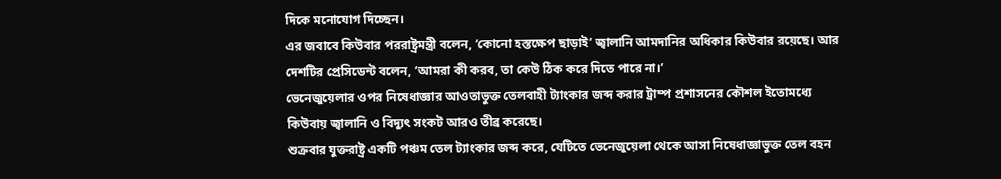দিকে মনোযোগ দিচ্ছেন।
এর জবাবে কিউবার পররাষ্ট্রমন্ত্রী বলেন, ‘কোনো হস্তক্ষেপ ছাড়াই’ জ্বালানি আমদানির অধিকার কিউবার রয়েছে। আর দেশটির প্রেসিডেন্ট বলেন, ‘আমরা কী করব, তা কেউ ঠিক করে দিতে পারে না।’
ভেনেজুয়েলার ওপর নিষেধাজ্ঞার আওতাভুক্ত তেলবাহী ট্যাংকার জব্দ করার ট্রাম্প প্রশাসনের কৌশল ইতোমধ্যে কিউবায় জ্বালানি ও বিদ্যুৎ সংকট আরও তীব্র করেছে।
শুক্রবার যুক্তরাষ্ট্র একটি পঞ্চম তেল ট্যাংকার জব্দ করে, যেটিতে ভেনেজুয়েলা থেকে আসা নিষেধাজ্ঞাভুক্ত তেল বহন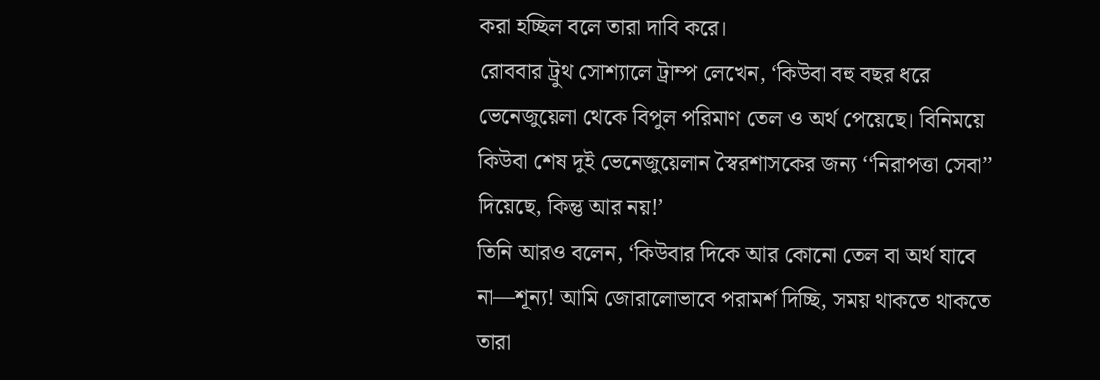করা হচ্ছিল বলে তারা দাবি করে।
রোববার ট্রুথ সোশ্যালে ট্রাম্প লেখেন, ‘কিউবা বহু বছর ধরে ভেনেজুয়েলা থেকে বিপুল পরিমাণ তেল ও অর্থ পেয়েছে। বিনিময়ে কিউবা শেষ দুই ভেনেজুয়েলান স্বৈরশাসকের জন্য ‘‘নিরাপত্তা সেবা’’ দিয়েছে, কিন্তু আর নয়!’
তিনি আরও বলেন, ‘কিউবার দিকে আর কোনো তেল বা অর্থ যাবে না—শূন্য! আমি জোরালোভাবে পরামর্শ দিচ্ছি, সময় থাকতে থাকতে তারা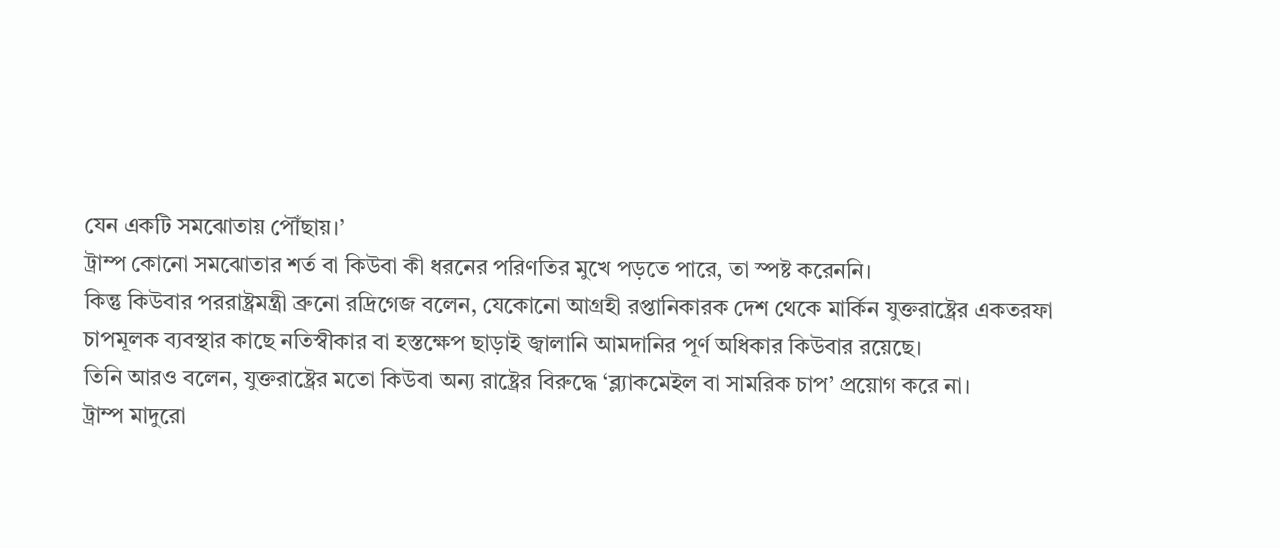যেন একটি সমঝোতায় পৌঁছায়।’
ট্রাম্প কোনো সমঝোতার শর্ত বা কিউবা কী ধরনের পরিণতির মুখে পড়তে পারে, তা স্পষ্ট করেননি।
কিন্তু কিউবার পররাষ্ট্রমন্ত্রী ব্রুনো রদ্রিগেজ বলেন, যেকোনো আগ্রহী রপ্তানিকারক দেশ থেকে মার্কিন যুক্তরাষ্ট্রের একতরফা চাপমূলক ব্যবস্থার কাছে নতিস্বীকার বা হস্তক্ষেপ ছাড়াই জ্বালানি আমদানির পূর্ণ অধিকার কিউবার রয়েছে।
তিনি আরও বলেন, যুক্তরাষ্ট্রের মতো কিউবা অন্য রাষ্ট্রের বিরুদ্ধে ‘ব্ল্যাকমেইল বা সামরিক চাপ’ প্রয়োগ করে না।
ট্রাম্প মাদুরো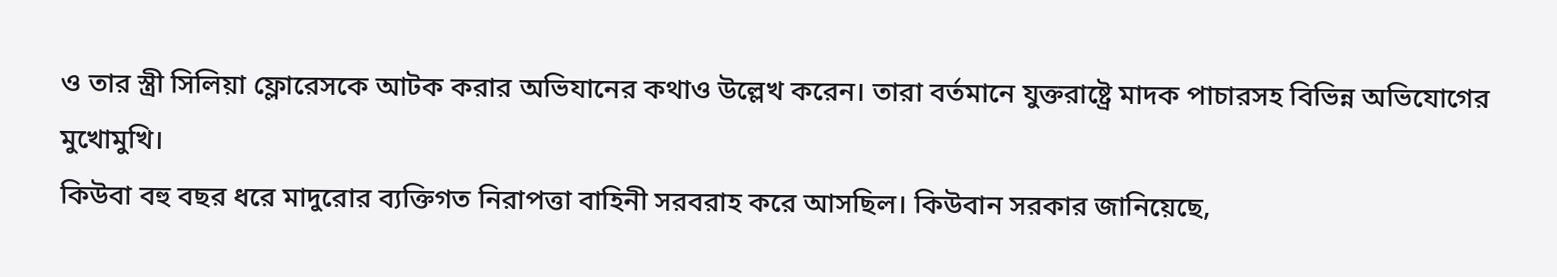ও তার স্ত্রী সিলিয়া ফ্লোরেসকে আটক করার অভিযানের কথাও উল্লেখ করেন। তারা বর্তমানে যুক্তরাষ্ট্রে মাদক পাচারসহ বিভিন্ন অভিযোগের মুখোমুখি।
কিউবা বহু বছর ধরে মাদুরোর ব্যক্তিগত নিরাপত্তা বাহিনী সরবরাহ করে আসছিল। কিউবান সরকার জানিয়েছে,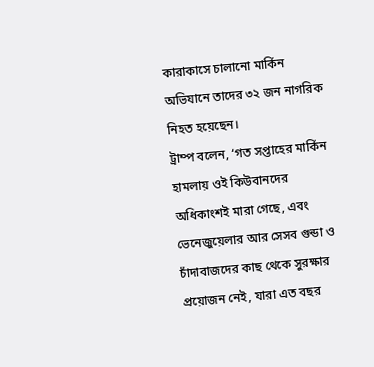কারাকাসে চালানো মার্কিন অভিযানে তাদের ৩২ জন নাগরিক নিহত হয়েছেন।
ট্রাম্প বলেন, ‘গত সপ্তাহের মার্কিন হামলায় ওই কিউবানদের অধিকাংশই মারা গেছে, এবং ভেনেজুয়েলার আর সেসব গুন্ডা ও চাঁদাবাজদের কাছ থেকে সুরক্ষার প্রয়োজন নেই, যারা এত বছর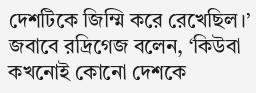দেশটিকে জিম্মি করে রেখেছিল।’
জবাবে রদ্রিগেজ বলেন, ‘কিউবা কখনোই কোনো দেশকে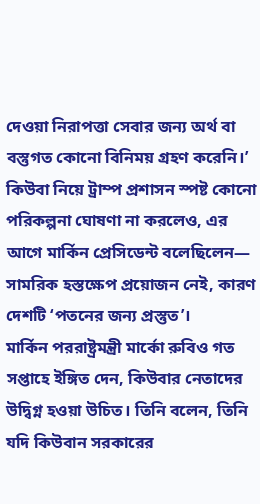দেওয়া নিরাপত্তা সেবার জন্য অর্থ বা বস্তুগত কোনো বিনিময় গ্রহণ করেনি।’
কিউবা নিয়ে ট্রাম্প প্রশাসন স্পষ্ট কোনো পরিকল্পনা ঘোষণা না করলেও, এর আগে মার্কিন প্রেসিডেন্ট বলেছিলেন— সামরিক হস্তক্ষেপ প্রয়োজন নেই, কারণ দেশটি ‘পতনের জন্য প্রস্তুত’।
মার্কিন পররাষ্ট্রমন্ত্রী মার্কো রুবিও গত সপ্তাহে ইঙ্গিত দেন, কিউবার নেতাদের উদ্বিগ্ন হওয়া উচিত। তিনি বলেন, তিনি যদি কিউবান সরকারের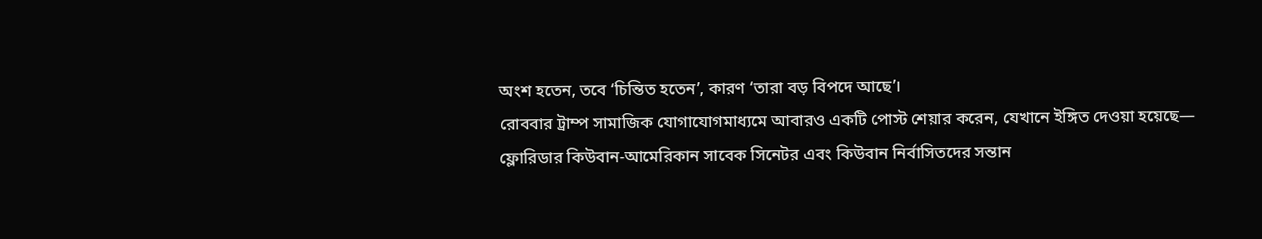অংশ হতেন, তবে ‘চিন্তিত হতেন’, কারণ ‘তারা বড় বিপদে আছে’।
রোববার ট্রাম্প সামাজিক যোগাযোগমাধ্যমে আবারও একটি পোস্ট শেয়ার করেন, যেখানে ইঙ্গিত দেওয়া হয়েছে— ফ্লোরিডার কিউবান-আমেরিকান সাবেক সিনেটর এবং কিউবান নির্বাসিতদের সন্তান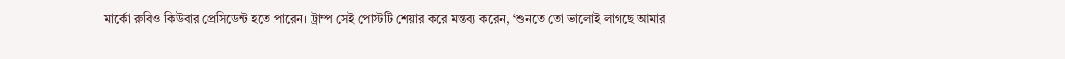মার্কো রুবিও কিউবার প্রেসিডেন্ট হতে পারেন। ট্রাম্প সেই পোস্টটি শেয়ার করে মন্তব্য করেন, ‘শুনতে তো ভালোই লাগছে আমার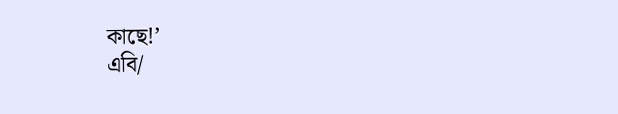কাছে!’
এবি/